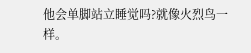他会单脚站立睡觉吗?就像火烈鸟一样。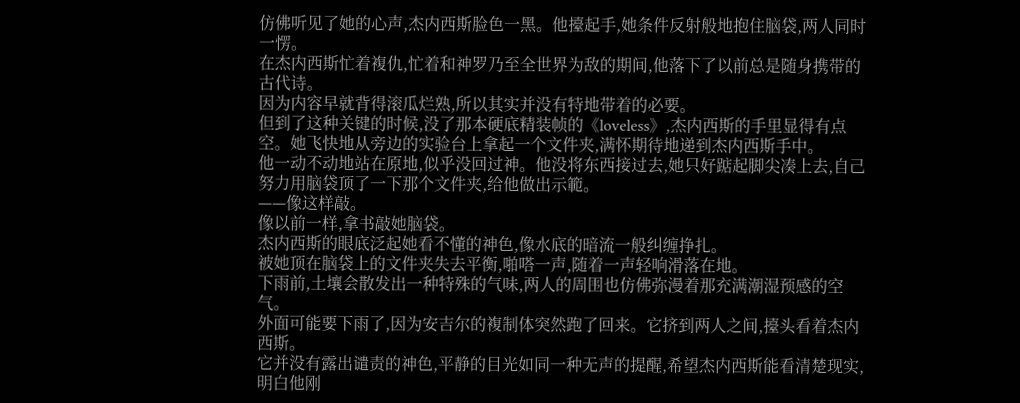仿佛听见了她的心声,杰内西斯脸色一黑。他擡起手,她条件反射般地抱住脑袋,两人同时一愣。
在杰内西斯忙着複仇,忙着和神罗乃至全世界为敌的期间,他落下了以前总是随身携带的古代诗。
因为内容早就背得滚瓜烂熟,所以其实并没有特地带着的必要。
但到了这种关键的时候,没了那本硬底精装帧的《loveless》,杰内西斯的手里显得有点空。她飞快地从旁边的实验台上拿起一个文件夹,满怀期待地递到杰内西斯手中。
他一动不动地站在原地,似乎没回过神。他没将东西接过去,她只好踮起脚尖凑上去,自己努力用脑袋顶了一下那个文件夹,给他做出示範。
——像这样敲。
像以前一样,拿书敲她脑袋。
杰内西斯的眼底泛起她看不懂的神色,像水底的暗流一般纠缠挣扎。
被她顶在脑袋上的文件夹失去平衡,啪嗒一声,随着一声轻响滑落在地。
下雨前,土壤会散发出一种特殊的气味,两人的周围也仿佛弥漫着那充满潮湿预感的空气。
外面可能要下雨了,因为安吉尔的複制体突然跑了回来。它挤到两人之间,擡头看着杰内西斯。
它并没有露出谴责的神色,平静的目光如同一种无声的提醒,希望杰内西斯能看清楚现实,明白他刚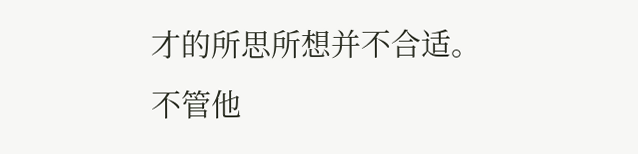才的所思所想并不合适。
不管他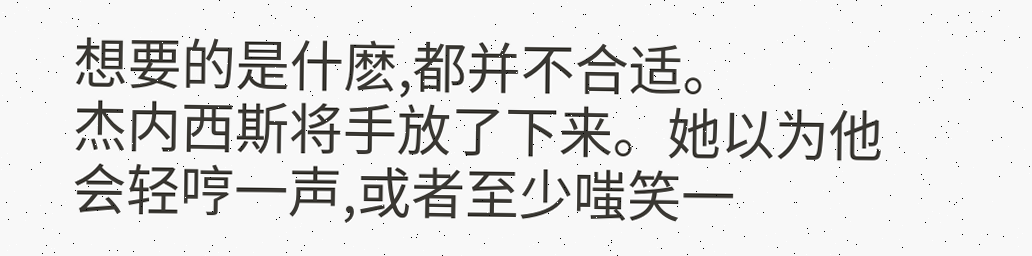想要的是什麽,都并不合适。
杰内西斯将手放了下来。她以为他会轻哼一声,或者至少嗤笑一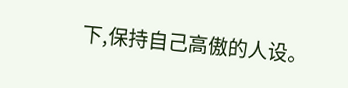下,保持自己高傲的人设。